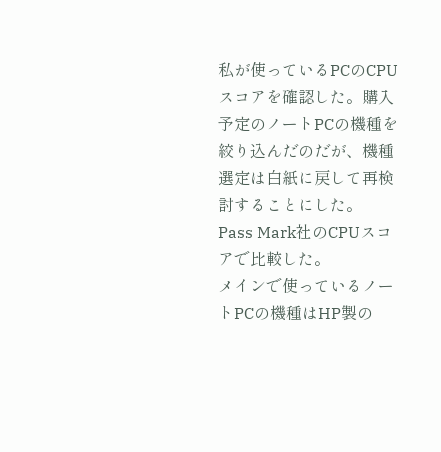私が使っているPCのCPUスコアを確認した。購入予定のノートPCの機種を絞り込んだのだが、機種選定は白紙に戻して再検討することにした。
Pass Mark社のCPUスコアで比較した。
メインで使っているノートPCの機種はHP製の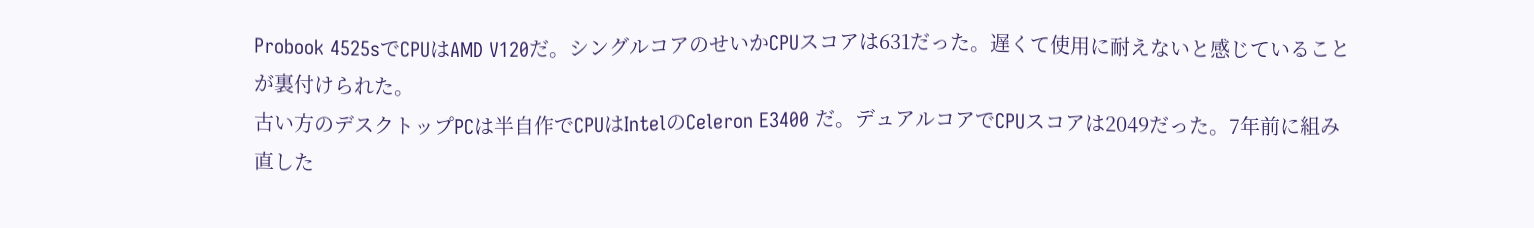Probook 4525sでCPUはAMD V120だ。シングルコアのせいかCPUスコアは631だった。遅くて使用に耐えないと感じていることが裏付けられた。
古い方のデスクトップPCは半自作でCPUはIntelのCeleron E3400 だ。デュアルコアでCPUスコアは2049だった。7年前に組み直した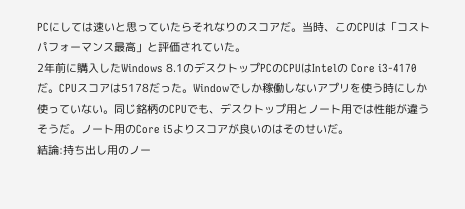PCにしては速いと思っていたらそれなりのスコアだ。当時、このCPUは「コストパフォーマンス最高」と評価されていた。
2年前に購入したWindows 8.1のデスクトップPCのCPUはIntelの Core i3-4170だ。CPUスコアは5178だった。Windowでしか稼働しないアプリを使う時にしか使っていない。同じ銘柄のCPUでも、デスクトップ用とノート用では性能が違うそうだ。ノート用のCore i5よりスコアが良いのはそのせいだ。
結論:持ち出し用のノー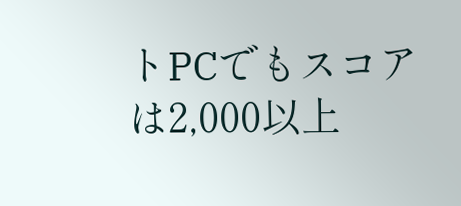トPCでもスコアは2,000以上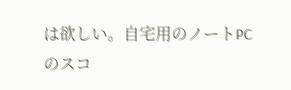は欲しい。自宅用のノートPCのスコ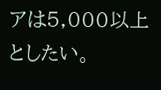アは5,000以上としたい。